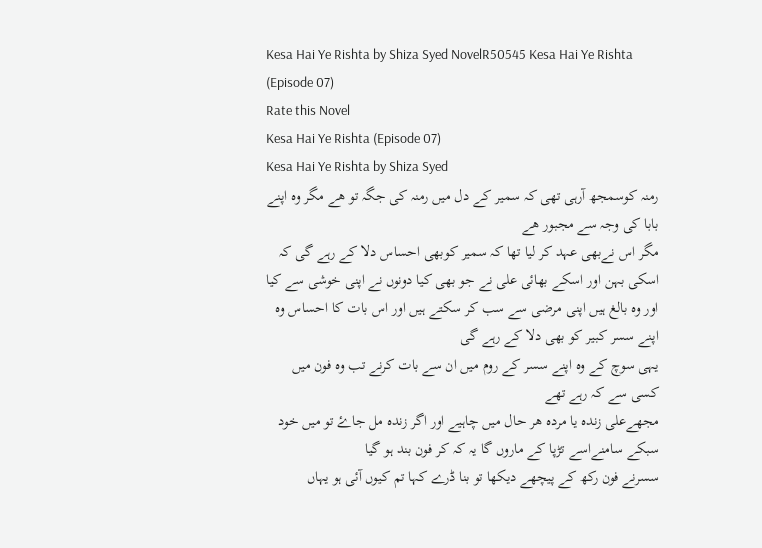Kesa Hai Ye Rishta by Shiza Syed NovelR50545 Kesa Hai Ye Rishta (Episode 07)
Rate this Novel
Kesa Hai Ye Rishta (Episode 07)
Kesa Hai Ye Rishta by Shiza Syed
رمنہ کوسمجھ آرہی تھی کہ سمیر کے دل میں رمنہ کی جگہ تو ھے مگر وہ اپنے بابا کی وجہ سے مجبور ھے
مگر اس نےبھی عہد کر لیا تھا کہ سمیر کوبھی احساس دلا کے رہے گی کہ اسکی بہن اور اسکے بھائی علی نے جو بھی کیا دونوں نے اپنی خوشی سے کیا اور وہ بالغ ہیں اپنی مرضی سے سب کر سکتے ہیں اور اس بات کا احساس وہ اپنے سسر کبیر کو بھی دلا کے رہے گی
یہی سوچ کے وہ اپنے سسر کے روم میں ان سے بات کرنے تب وہ فون میں کسی سے کہ رہے تھے
مجھےعلی زندہ یا مردہ ھر حال میں چاہیے اور اگر زندہ مل جاۓ تو میں خود سبکے سامنےاسے تڑپا کے ماروں گا یہ کہ کر فون بند ہو گیا
سسرنے فون رکھ کے پیچھے دیکھا تو بنا ڈرے کہا تم کیوں آئی ہو یہاں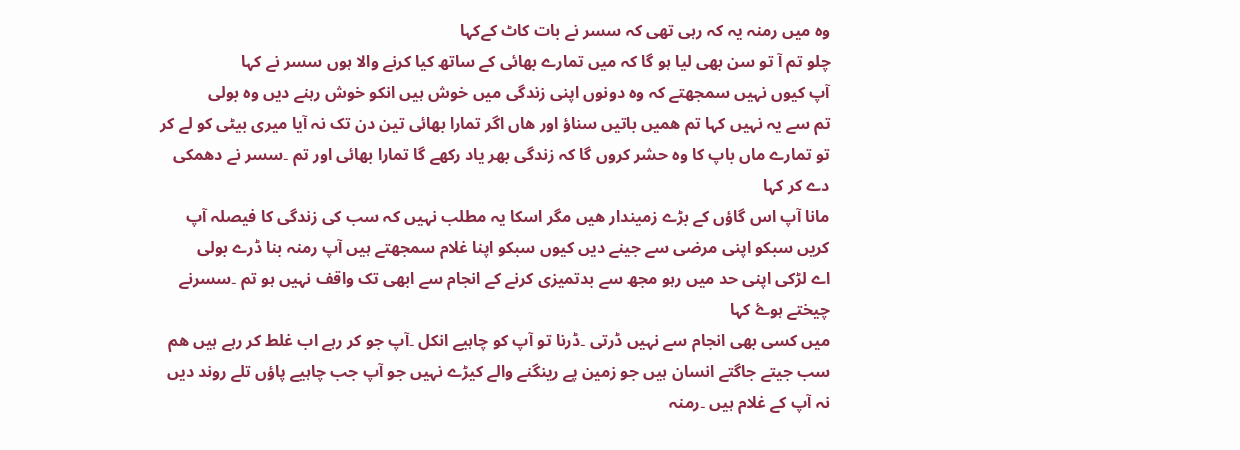وہ میں رمنہ یہ کہ رہی تھی کہ سسر نے بات کاٹ کےکہا
چلو تم آ تو سن بھی لیا ہو گا کہ میں تمارے بھائی کے ساتھ کیا کرنے والا ہوں سسر نے کہا
آپ کیوں نہیں سمجھتے کہ وہ دونوں اپنی زندگی میں خوش ہیں انکو خوش رہنے دیں وہ بولی
تم سے یہ نہیں کہا تم ھمیں باتیں سناؤ اور ھاں اگر تمارا بھائی تین دن تک نہ آیا میری بیٹی کو لے کر تو تمارے ماں باپ کا وہ حشر کروں گا کہ زندگی بھر یاد رکھے گا تمارا بھائی اور تم ۔سسر نے دھمکی دے کر کہا
مانا آپ اس گاؤں کے بڑے زمیندار ھیں مگر اسکا یہ مطلب نہیں کہ سب کی زندگی کا فیصلہ آپ کریں سبکو اپنی مرضی سے جینے دیں کیوں سبکو اپنا غلام سمجھتے ہیں آپ رمنہ بنا ڈرے بولی
اے لڑکی اپنی حد میں رہو مجھ سے بدتمیزی کرنے کے انجام سے ابھی تک واقف نہیں ہو تم ۔سسرنے چیختے ہوۓ کہا
میں کسی بھی انجام سے نہیں ڈرتی ۔ڈرنا تو آپ کو چاہیے انکل ۔آپ جو کر رہے اب غلط کر رہے ہیں ھم سب جیتے جاگتے انسان ہیں جو زمین پے رینگنے والے کیڑے نہیں جو آپ جب چاہیے پاؤں تلے روند دیں نہ آپ کے غلام ہیں ۔رمنہ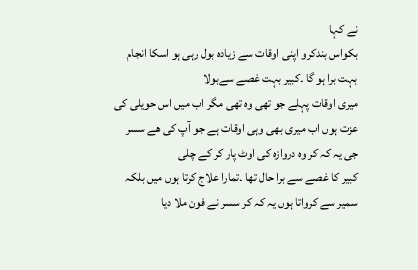نے کہا
بکواس بندکرو اپنی اوقات سے زیادہ بول رہی ہو اسکا انجام بہت برا ہو گا ۔کبیر بہت غصے سےبولا
میری اوقات پہلے جو تھی وہ تھی مگر اب میں اس حویلی کی عزت ہوں اب میری بھی وہی اوقات ہے جو آپ کی ھے سسر جی یہ کہ کر وہ دروازہ کی اوٹ پار کر کے چلی
کبیر کا غصے سے برا حال تھا ۔تمارا علاج کرتا ہوں میں بلکہ سمیر سے کرواتا ہوں یہ کہ کر سسر نے فون ملا دیا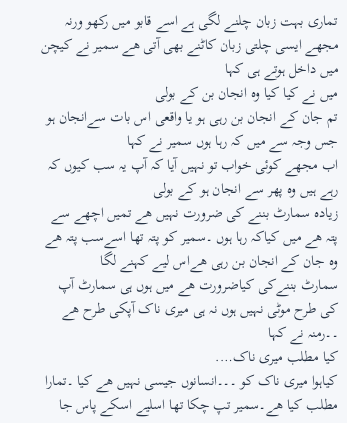تماری بہت زبان چلنے لگی ہے اسے قابو میں رکھو ورنہ مجھے ایسی چلتی زبان کاٹنے بھی آتی ھے سمیر نے کیچن میں داخل ہوتے ہی کہا
میں نے کیا کیا وہ انجان بن کے بولی
تم جان کے انجان بن رہی ہو یا واقعی اس بات سےانجان ہو جس وجہ سے میں کہ رہا ہوں سمیر نے کہا
اب مجھے کوئی خواب تو نہیں آیا کہ آپ یہ سب کیوں کہ رہے ہیں وہ پھر سے انجان ہو کے بولی
زیادہ سمارٹ بننے کی ضرورت نہیں ھے تمیں اچھے سے پتہ ھے میں کیاکہ رہا ہوں ۔سمیر کو پتہ تھا اسےسب پتہ ھے وہ جان کے انجان بن رہی ھےاس لیے کہنے لگا
سمارٹ بننےکی کیاضرورت ھے میں ہوں ہی سمارٹ آپ کی طرح موٹی نہیں ہوں نہ ہی میری ناک آپکی طرح ھے ۔۔رمنہ نے کہا
کیا مطلب میری ناک….
کیاہوا میری ناک کو ۔۔۔انسانوں جیسی نہیں ھے کیا ۔تمارا مطلب کیا ھے۔سمیر تپ چکا تھا اسلیے اسکے پاس جا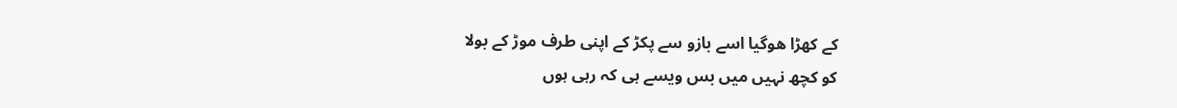کے کھڑا ھوگیا اسے بازو سے پکڑ کے اپنی طرف موڑ کے بولا
کو کچھ نہیں میں بس ویسے ہی کہ رہی ہوں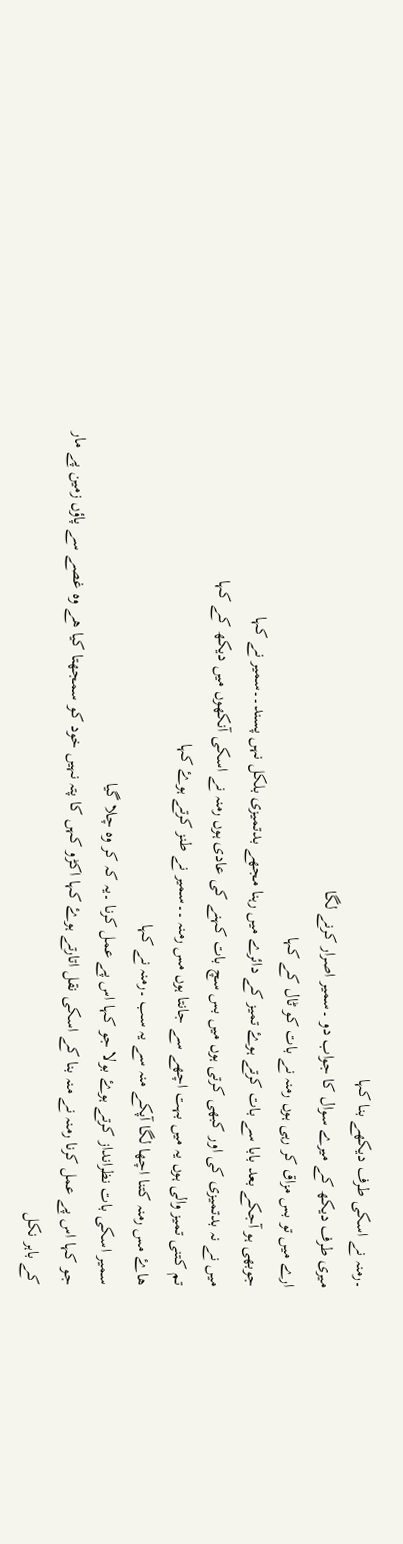۔رمنہ نے اسکی طرف دیکھے بنا کہا
میری طرف دیکھ کے میرے سوال کا جواب دو ۔سمیر اصرار کرنے لگا
ارے میں تو بس مزاق کر رہی ہوں رمنہ نے بات کو ٹال کے کہا
جوبھی ہو آجکے بعد بابا سے بات کرتے ہوۓ تمیز کے دائرے میں رہنا مجھے بدتمیزی بلکل نہں پسند۔۔سمیر نے کہا
میں نے نہ بدتمیزی کی اور کبھی کرتی ہوں میں بس سچ بات کہنے کی عادی ہوں رمنہ نے اسکی آنکھوں میں دیکھ کے کہا
تم کتنی تمیز والی ہوں یہ میں بہت اچھے سے جانتا ہوں مس رمنہ ۔۔سمیر نے طنز کرتے ہوۓ کہا
ھاۓ مس رمنہ کتنا اچھا لگا آپکے منہ سے یہ سب ۔رمنہ نے کہا
سمیر اسکی بات نظرانداز کرتے ہوۓ بولا جو کہا اس پے عمل کرنا ۔یہ کہ کر وہ چلا گیا
جو کہا اس پے عمل کرنا رمنہ نے منہ بنا کے اسکی نقل اتارتے ہوۓ کہا اکڑو کہں کا پتہ نہیں خود کو سمجھتا کیا ھے وہ غصے سے پاؤں زمین پے مار کے باہر نکل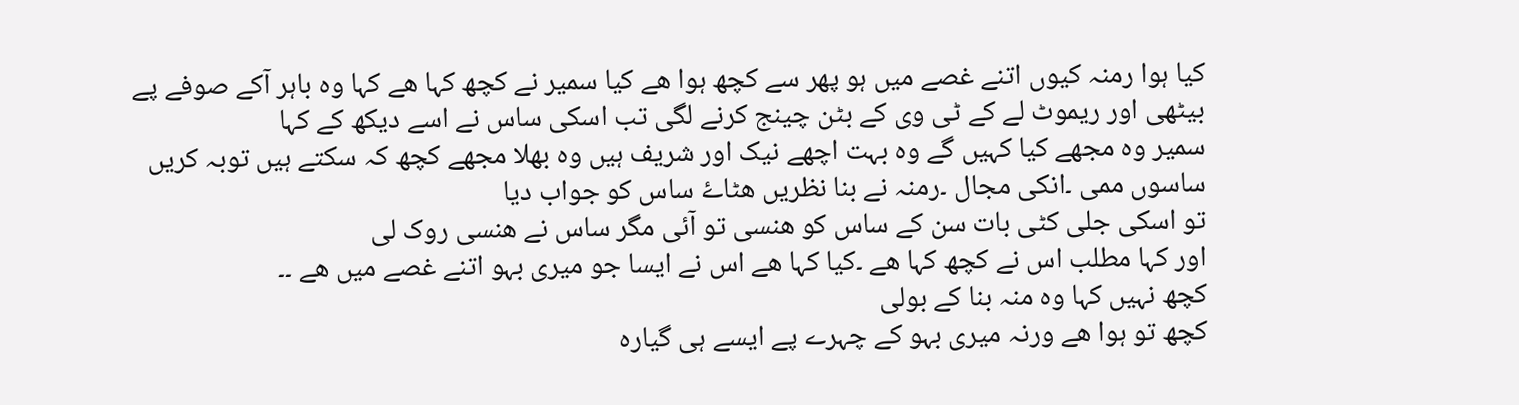کیا ہوا رمنہ کیوں اتنے غصے میں ہو پھر سے کچھ ہوا ھے کیا سمیر نے کچھ کہا ھے کہا وہ باہر آکے صوفے پے بیٹھی اور ریموٹ لے کے ٹی وی کے بٹن چینج کرنے لگی تب اسکی ساس نے اسے دیکھ کے کہا
سمیر وہ مجھے کیا کہیں گے وہ بہت اچھے نیک اور شریف ہیں وہ بھلا مجھے کچھ کہ سکتے ہیں توبہ کریں ساسوں ممی ۔انکی مجال ۔رمنہ نے بنا نظریں ھٹاۓ ساس کو جواب دیا
تو اسکی جلی کٹی بات سن کے ساس کو ھنسی تو آئی مگر ساس نے ھنسی روک لی
اور کہا مطلب اس نے کچھ کہا ھے ۔کیا کہا ھے اس نے ایسا جو میری بہو اتنے غصے میں ھے ۔۔
کچھ نہیں کہا وہ منہ بنا کے بولی
کچھ تو ہوا ھے ورنہ میری بہو کے چہرے پے ایسے ہی گیارہ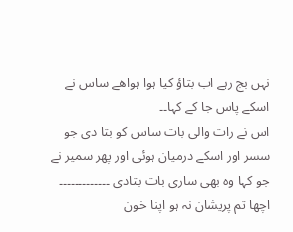نہں بج رہے اب بتاؤ کیا ہوا ہواھے ساس نے اسکے پاس جا کے کہا۔۔
اس نے رات والی بات ساس کو بتا دی جو سسر اور اسکے درمیان ہوئی اور پھر سمیر نے جو کہا وہ بھی ساری بات بتادی ۔۔۔۔۔۔۔۔۔۔۔۔۔
اچھا تم پریشان نہ ہو اپنا خون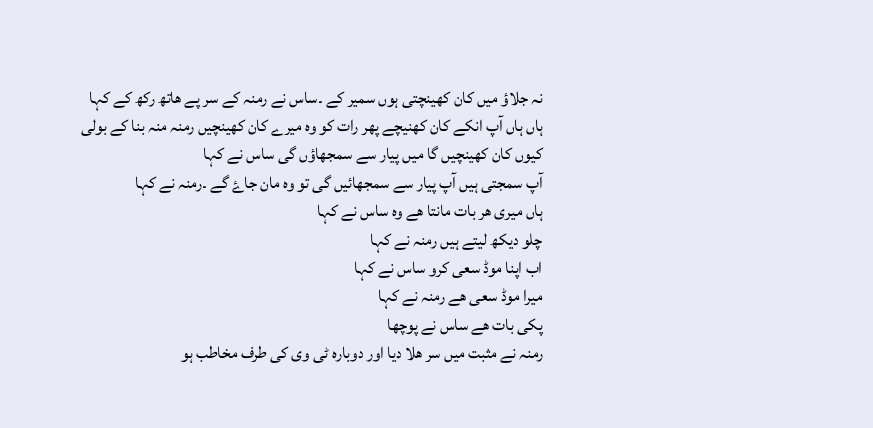نہ جلاؤ میں کان کھینچتی ہوں سمیر کے ۔ساس نے رمنہ کے سر پے ھاتھ رکھ کے کہا
ہاں ہاں آپ انکے کان کھنیچے پھر رات کو وہ میرے کان کھینچیں رمنہ منہ بنا کے بولی
کیوں کان کھینچیں گا میں پیار سے سمجھاؤں گی ساس نے کہا
آپ سمجتی ہیں آپ پیار سے سمجھائیں گی تو وہ مان جاۓ گے ۔رمنہ نے کہا
ہاں میری ھر بات مانتا ھے وہ ساس نے کہا
چلو دیکھ لیتے ہیں رمنہ نے کہا
اب اپنا موڈ سعی کرو ساس نے کہا
میرا موڈ سعی ھے رمنہ نے کہا
پکی بات ھے ساس نے پوچھا
رمنہ نے مثبت میں سر ھلا دیا اور دوبارہ ٹی وی کی طرف مخاطب ہو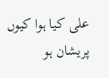علی کیا ہوا کیوں پریشان ہو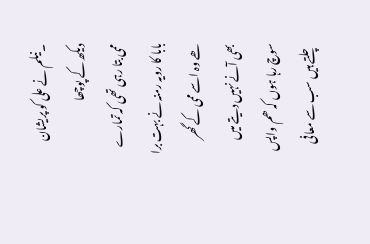۔نیلم نے علی کو پریشان دیکھ کے پوچھا
ممی بتا رہی تھی کہ تمارے بابا کا رویہ رمنہ نے بہت برا ھے وہ اسے ممی کے گھر بھی آنے نہیں دیتے میں سوچ رہا ہوں کہ ھم واپس چلتے ہیں سب سے معافی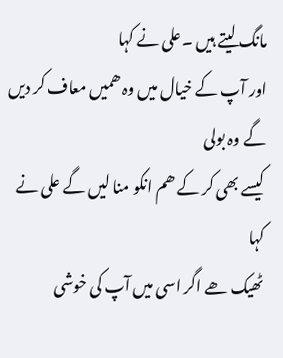مانگ لیتے ہیں ۔علی نے کہا
اور آپ کے خیال میں وہ ھمیں معاف کر دیں گے وہ بولی
کیسے بھی کر کے ھم انکو منا لیں گے علی نے کہا
ٹھیک ھے اگر اسی میں آپ کی خوشی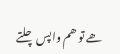ھے تو ھم واپس چلتے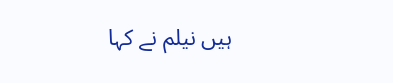ہیں نیلم نے کہا